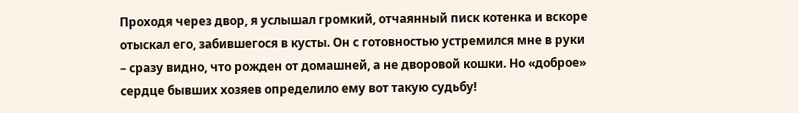Проходя через двор, я услышал громкий, отчаянный писк котенка и вскоре отыскал его, забившегося в кусты. Он с готовностью устремился мне в руки – сразу видно, что рожден от домашней, а не дворовой кошки. Но «доброе» сердце бывших хозяев определило ему вот такую судьбу!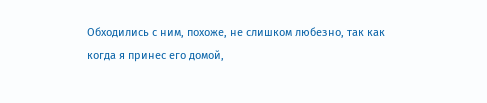Обходились с ним, похоже, не слишком любезно, так как когда я принес его домой,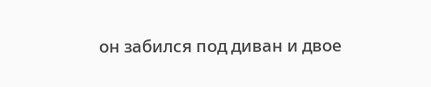он забился под диван и двое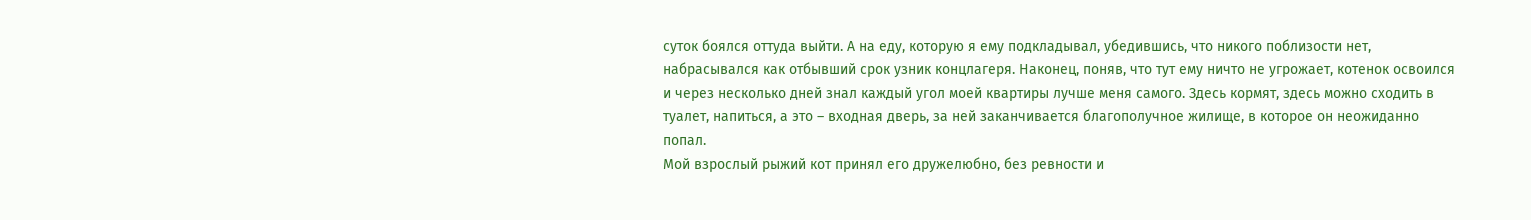суток боялся оттуда выйти. А на еду, которую я ему подкладывал, убедившись, что никого поблизости нет, набрасывался как отбывший срок узник концлагеря. Наконец, поняв, что тут ему ничто не угрожает, котенок освоился и через несколько дней знал каждый угол моей квартиры лучше меня самого. Здесь кормят, здесь можно сходить в туалет, напиться, а это – входная дверь, за ней заканчивается благополучное жилище, в которое он неожиданно попал.
Мой взрослый рыжий кот принял его дружелюбно, без ревности и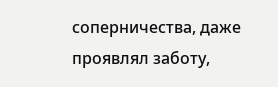соперничества, даже проявлял заботу,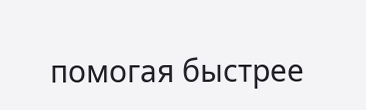помогая быстрее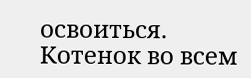освоиться. Котенок во всем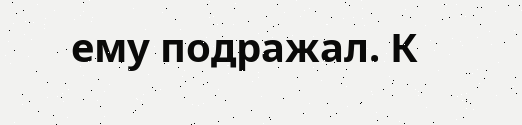ему подражал. К